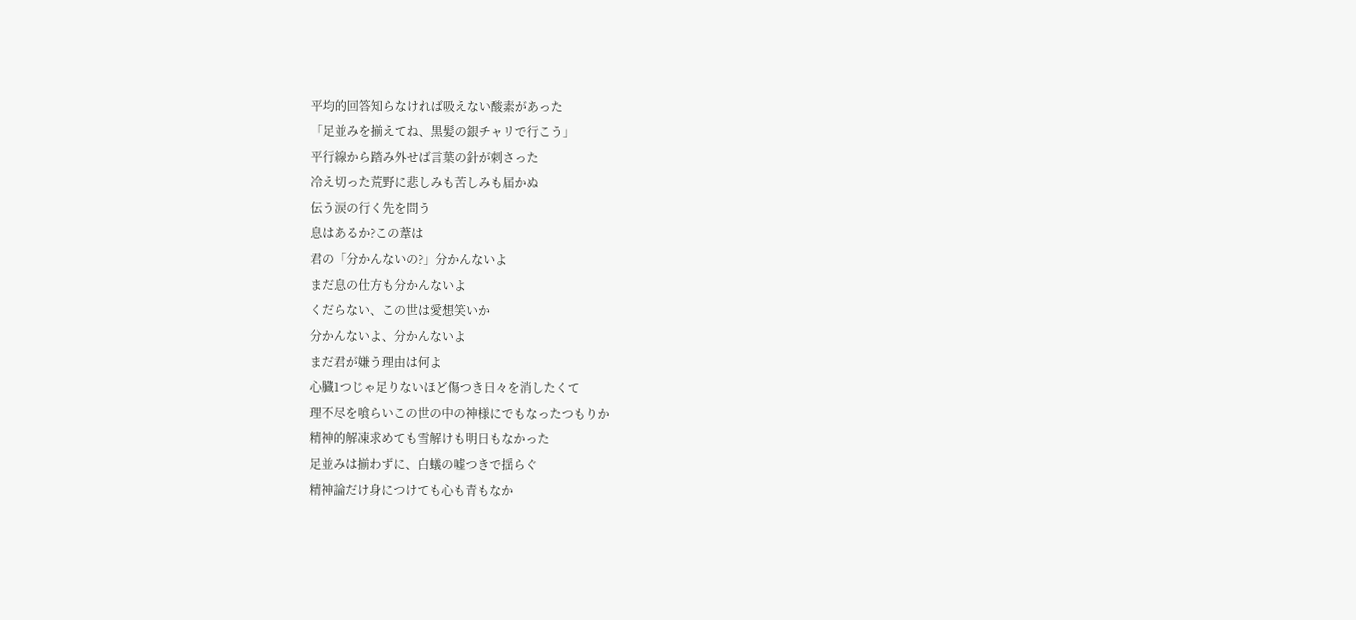平均的回答知らなければ吸えない酸素があった
「足並みを揃えてね、黒髪の銀チャリで行こう」
平行線から踏み外せば言葉の針が刺さった
冷え切った荒野に悲しみも苦しみも届かぬ
伝う涙の行く先を問う
息はあるか?この葦は
君の「分かんないの?」分かんないよ
まだ息の仕方も分かんないよ
くだらない、この世は愛想笑いか
分かんないよ、分かんないよ
まだ君が嫌う理由は何よ
心臓1つじゃ足りないほど傷つき日々を消したくて
理不尽を喰らいこの世の中の神様にでもなったつもりか
精神的解凍求めても雪解けも明日もなかった
足並みは揃わずに、白蟻の嘘つきで揺らぐ
精神論だけ身につけても心も青もなか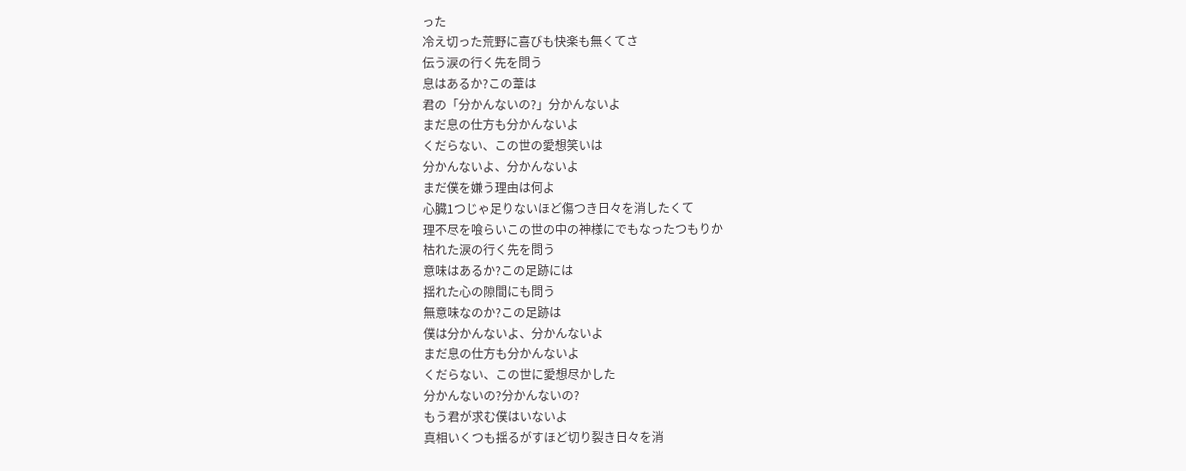った
冷え切った荒野に喜びも快楽も無くてさ
伝う涙の行く先を問う
息はあるか?この葦は
君の「分かんないの?」分かんないよ
まだ息の仕方も分かんないよ
くだらない、この世の愛想笑いは
分かんないよ、分かんないよ
まだ僕を嫌う理由は何よ
心臓1つじゃ足りないほど傷つき日々を消したくて
理不尽を喰らいこの世の中の神様にでもなったつもりか
枯れた涙の行く先を問う
意味はあるか?この足跡には
揺れた心の隙間にも問う
無意味なのか?この足跡は
僕は分かんないよ、分かんないよ
まだ息の仕方も分かんないよ
くだらない、この世に愛想尽かした
分かんないの?分かんないの?
もう君が求む僕はいないよ
真相いくつも揺るがすほど切り裂き日々を消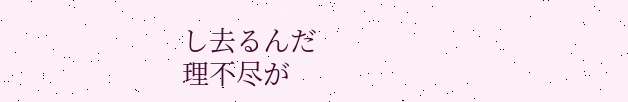し去るんだ
理不尽が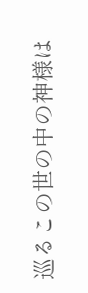巡るこの世の中の神様は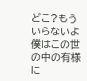どこ?もういらないよ
僕はこの世の中の有様に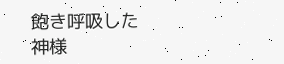飽き呼吸した
神様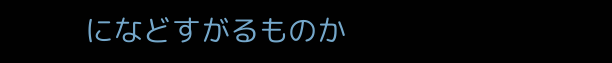になどすがるものか